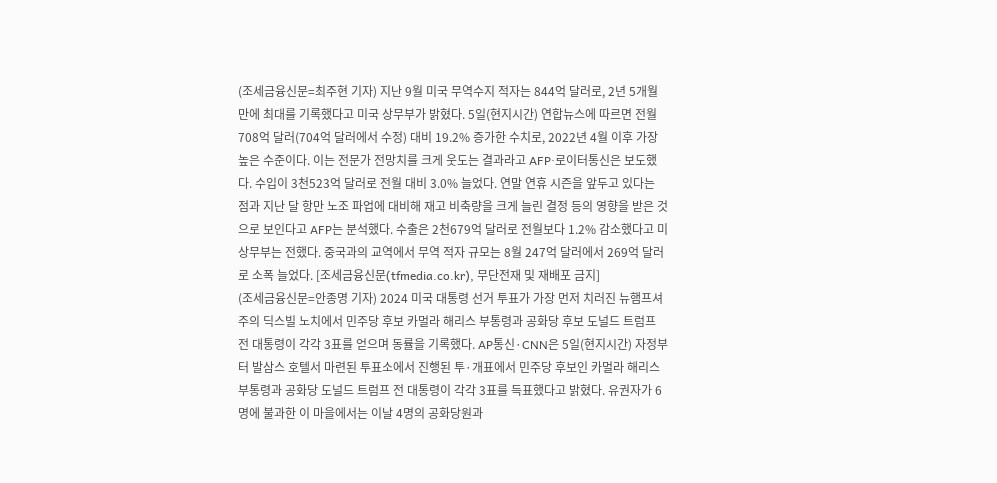(조세금융신문=최주현 기자) 지난 9월 미국 무역수지 적자는 844억 달러로, 2년 5개월 만에 최대를 기록했다고 미국 상무부가 밝혔다. 5일(현지시간) 연합뉴스에 따르면 전월 708억 달러(704억 달러에서 수정) 대비 19.2% 증가한 수치로, 2022년 4월 이후 가장 높은 수준이다. 이는 전문가 전망치를 크게 웃도는 결과라고 AFP·로이터통신은 보도했다. 수입이 3천523억 달러로 전월 대비 3.0% 늘었다. 연말 연휴 시즌을 앞두고 있다는 점과 지난 달 항만 노조 파업에 대비해 재고 비축량을 크게 늘린 결정 등의 영향을 받은 것으로 보인다고 AFP는 분석했다. 수출은 2천679억 달러로 전월보다 1.2% 감소했다고 미 상무부는 전했다. 중국과의 교역에서 무역 적자 규모는 8월 247억 달러에서 269억 달러로 소폭 늘었다. [조세금융신문(tfmedia.co.kr), 무단전재 및 재배포 금지]
(조세금융신문=안종명 기자) 2024 미국 대통령 선거 투표가 가장 먼저 치러진 뉴햄프셔주의 딕스빌 노치에서 민주당 후보 카멀라 해리스 부통령과 공화당 후보 도널드 트럼프 전 대통령이 각각 3표를 얻으며 동률을 기록했다. AP통신·CNN은 5일(현지시간) 자정부터 발삼스 호텔서 마련된 투표소에서 진행된 투·개표에서 민주당 후보인 카멀라 해리스 부통령과 공화당 도널드 트럼프 전 대통령이 각각 3표를 득표했다고 밝혔다. 유권자가 6명에 불과한 이 마을에서는 이날 4명의 공화당원과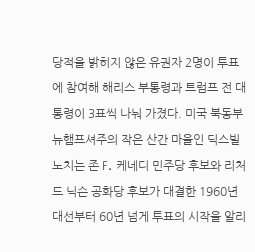당적을 밝히지 않은 유권자 2명이 투표에 참여해 해리스 부통령과 트럼프 전 대통령이 3표씩 나눠 가졌다. 미국 북동부 뉴햄프셔주의 작은 산간 마을인 딕스빌 노치는 존 F. 케네디 민주당 후보와 리처드 닉슨 공화당 후보가 대결한 1960년 대선부터 60년 넘게 투표의 시작을 알리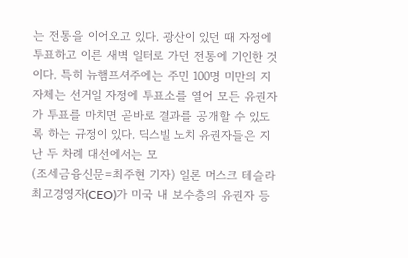는 전통을 이어오고 있다. 광산이 있던 때 자정에 투표하고 이른 새벽 일터로 가던 전통에 기인한 것이다. 특히 뉴햄프셔주에는 주민 100명 미만의 지자체는 선거일 자정에 투표소를 열어 모든 유권자가 투표를 마치면 곧바로 결과를 공개할 수 있도록 하는 규정이 있다. 딕스빌 노치 유권자들은 지난 두 차례 대선에서는 모
(조세금융신문=최주현 기자) 일론 머스크 테슬라 최고경영자(CEO)가 미국 내 보수층의 유권자 등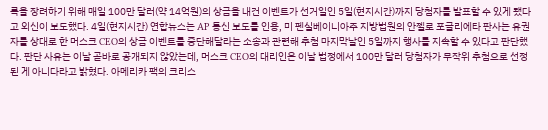록을 장려하기 위해 매일 100만 달러(약 14억원)의 상금을 내건 이벤트가 선거일인 5일(현지시간)까지 당첨자를 발표할 수 있게 됐다고 외신이 보도했다. 4일(현지시간) 연합뉴스는 AP 통신 보도를 인용, 미 펜실베이니아주 지방법원의 안젤로 포글리에타 판사는 유권자를 상대로 한 머스크 CEO의 상금 이벤트를 중단해달라는 소송과 관련해 추첨 마지막날인 5일까지 행사를 지속할 수 있다고 판단했다. 판단 사유는 이날 곧바로 공개되지 않았는데, 머스크 CEO의 대리인은 이날 법정에서 100만 달러 당첨자가 무작위 추첨으로 선정된 게 아니다라고 밝혔다. 아메리카 팩의 크리스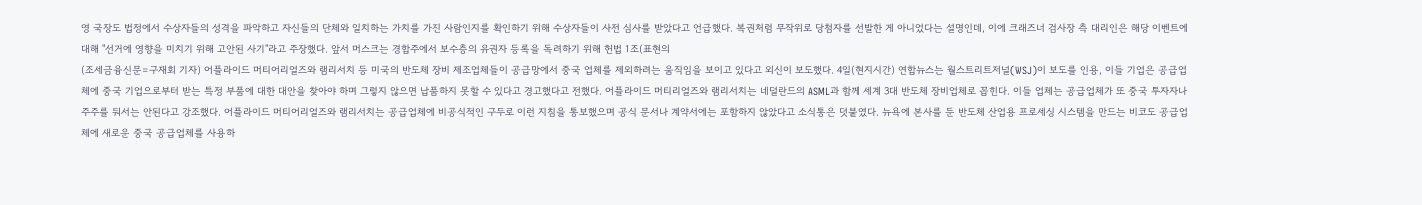영 국장도 법정에서 수상자들의 성격을 파악하고 자신들의 단체와 일치하는 가치를 가진 사람인지를 확인하기 위해 수상자들이 사전 심사를 받았다고 언급했다. 복권처럼 무작위로 당첨자를 선발한 게 아니었다는 설명인데, 이에 크래즈너 검사장 측 대리인은 해당 이벤트에 대해 "선거에 영향을 미치기 위해 고안된 사기"라고 주장했다. 앞서 머스크는 경합주에서 보수층의 유권자 등록을 독려하기 위해 헌법 1조(표현의
(조세금융신문=구재회 기자) 어플라이드 머티어리얼즈와 램리서치 등 미국의 반도체 장비 제조업체들이 공급망에서 중국 업체를 제외하려는 움직임을 보이고 있다고 외신이 보도했다. 4일(현지시간) 연합뉴스는 월스트리트저널(WSJ)이 보도를 인용, 이들 기업은 공급업체에 중국 기업으로부터 받는 특정 부품에 대한 대안을 찾아야 하며 그렇지 않으면 납품하지 못할 수 있다고 경고했다고 전했다. 어플라이드 머티리얼즈와 램리서치는 네덜란드의 ASML과 함께 세계 3대 반도체 장비업체로 꼽힌다. 이들 업체는 공급업체가 또 중국 투자자나 주주를 둬서는 안된다고 강조했다. 어플라이드 머티어리얼즈와 램리서치는 공급업체에 비공식적인 구두로 이런 지침을 통보했으며 공식 문서나 계약서에는 포함하지 않았다고 소식통은 덧붙였다. 뉴욕에 본사를 둔 반도체 산업용 프로세싱 시스템을 만드는 비코도 공급업체에 새로운 중국 공급업체를 사용하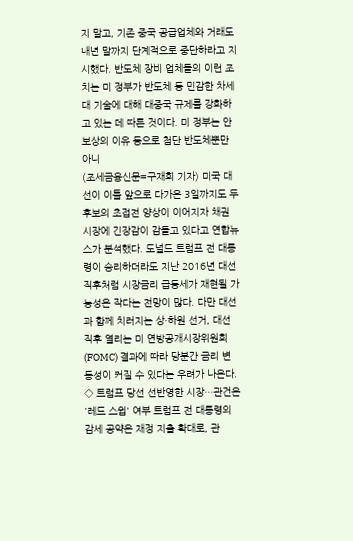지 말고, 기존 중국 공급업체와 거래도 내년 말까지 단계적으로 중단하라고 지시했다. 반도체 장비 업체들의 이런 조치는 미 정부가 반도체 등 민감한 차세대 기술에 대해 대중국 규제를 강화하고 있는 데 따른 것이다. 미 정부는 안보상의 이유 등으로 첨단 반도체뿐만 아니
(조세금융신문=구재회 기자) 미국 대선이 이틀 앞으로 다가온 3일까지도 두 후보의 초접전 양상이 이어지자 채권 시장에 긴장감이 감돌고 있다고 연합뉴스가 분석했다. 도널드 트럼프 전 대통령이 승리하더라도 지난 2016년 대선 직후처럼 시장금리 급등세가 재현될 가능성은 작다는 전망이 많다. 다만 대선과 함께 치러지는 상·하원 선거, 대선 직후 열리는 미 연방공개시장위원회(FOMC) 결과에 따라 당분간 금리 변동성이 커질 수 있다는 우려가 나온다. ◇ 트럼프 당선 선반영한 시장…관건은 '레드 스윕' 여부 트럼프 전 대통령의 감세 공약은 재정 지출 확대로, 관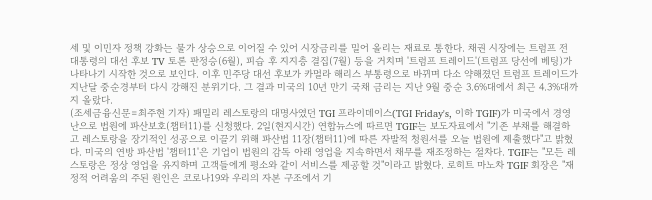세 및 이민자 정책 강화는 물가 상승으로 이어질 수 있어 시장금리를 밀어 올리는 재료로 통한다. 채권 시장에는 트럼프 전 대통령의 대선 후보 TV 토론 판정승(6월), 피습 후 지지층 결집(7월) 등을 거치며 '트럼프 트레이드'(트럼프 당선에 베팅)가 나타나기 시작한 것으로 보인다. 이후 민주당 대선 후보가 카멀라 해리스 부통령으로 바뀌며 다소 약해졌던 트럼프 트레이드가 지난달 중순경부터 다시 강해진 분위기다. 그 결과 미국의 10년 만기 국채 금리는 지난 9월 중순 3.6%대에서 최근 4.3%대까지 올랐다.
(조세금융신문=최주현 기자) 패밀리 레스토랑의 대명사였던 TGI 프라이데이스(TGI Friday's, 이하 TGIF)가 미국에서 경영난으로 법원에 파산보호(챕터11)를 신청했다. 2일(현지시간) 연합뉴스에 따르면 TGIF는 보도자료에서 "기존 부채를 해결하고 레스토랑을 장기적인 성공으로 이끌기 위해 파산법 11장(챕터11)에 따른 자발적 청원서를 오늘 법원에 제출했다"고 밝혔다. 미국의 연방 파산법 '챕터11'은 기업이 법원의 감독 아래 영업을 지속하면서 채무를 재조정하는 절차다. TGIF는 "모든 레스토랑은 정상 영업을 유지하며 고객들에게 평소와 같이 서비스를 제공할 것"이라고 밝혔다. 로히트 마노차 TGIF 회장은 "재정적 어려움의 주된 원인은 코로나19와 우리의 자본 구조에서 기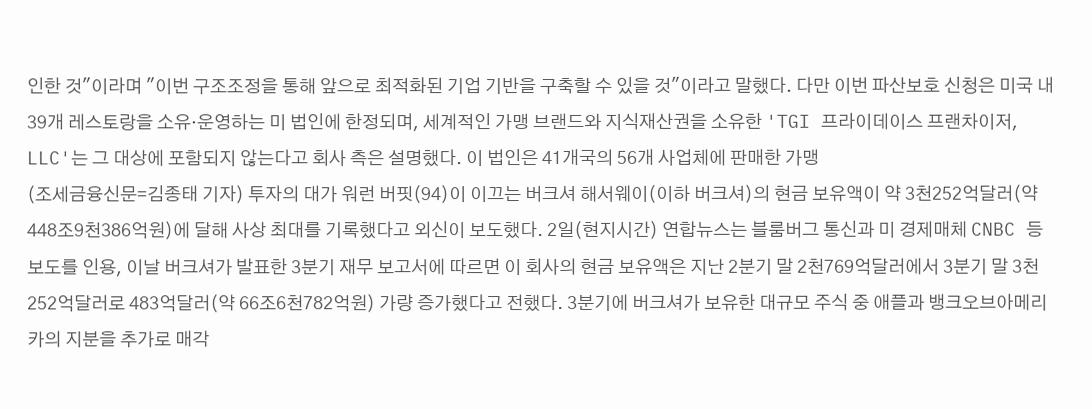인한 것"이라며 "이번 구조조정을 통해 앞으로 최적화된 기업 기반을 구축할 수 있을 것"이라고 말했다. 다만 이번 파산보호 신청은 미국 내 39개 레스토랑을 소유·운영하는 미 법인에 한정되며, 세계적인 가맹 브랜드와 지식재산권을 소유한 'TGI 프라이데이스 프랜차이저, LLC'는 그 대상에 포함되지 않는다고 회사 측은 설명했다. 이 법인은 41개국의 56개 사업체에 판매한 가맹
(조세금융신문=김종태 기자) 투자의 대가 워런 버핏(94)이 이끄는 버크셔 해서웨이(이하 버크셔)의 현금 보유액이 약 3천252억달러(약 448조9천386억원)에 달해 사상 최대를 기록했다고 외신이 보도했다. 2일(현지시간) 연합뉴스는 블룸버그 통신과 미 경제매체 CNBC 등 보도를 인용, 이날 버크셔가 발표한 3분기 재무 보고서에 따르면 이 회사의 현금 보유액은 지난 2분기 말 2천769억달러에서 3분기 말 3천252억달러로 483억달러(약 66조6천782억원) 가량 증가했다고 전했다. 3분기에 버크셔가 보유한 대규모 주식 중 애플과 뱅크오브아메리카의 지분을 추가로 매각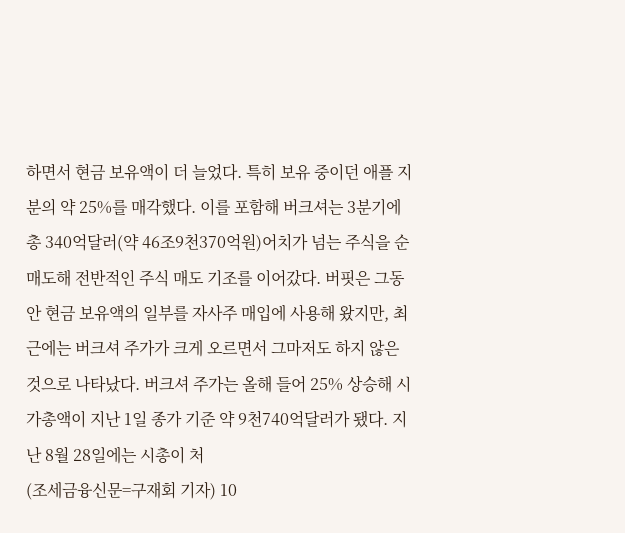하면서 현금 보유액이 더 늘었다. 특히 보유 중이던 애플 지분의 약 25%를 매각했다. 이를 포함해 버크셔는 3분기에 총 340억달러(약 46조9천370억원)어치가 넘는 주식을 순매도해 전반적인 주식 매도 기조를 이어갔다. 버핏은 그동안 현금 보유액의 일부를 자사주 매입에 사용해 왔지만, 최근에는 버크셔 주가가 크게 오르면서 그마저도 하지 않은 것으로 나타났다. 버크셔 주가는 올해 들어 25% 상승해 시가총액이 지난 1일 종가 기준 약 9천740억달러가 됐다. 지난 8월 28일에는 시총이 처
(조세금융신문=구재회 기자) 10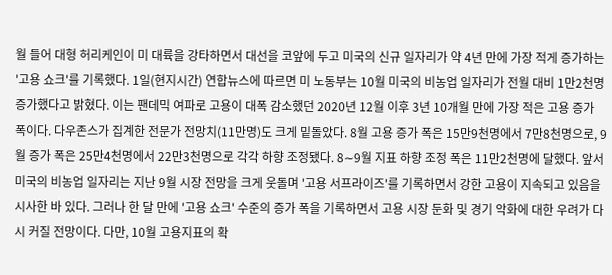월 들어 대형 허리케인이 미 대륙을 강타하면서 대선을 코앞에 두고 미국의 신규 일자리가 약 4년 만에 가장 적게 증가하는 '고용 쇼크'를 기록했다. 1일(현지시간) 연합뉴스에 따르면 미 노동부는 10월 미국의 비농업 일자리가 전월 대비 1만2천명 증가했다고 밝혔다. 이는 팬데믹 여파로 고용이 대폭 감소했던 2020년 12월 이후 3년 10개월 만에 가장 적은 고용 증가 폭이다. 다우존스가 집계한 전문가 전망치(11만명)도 크게 밑돌았다. 8월 고용 증가 폭은 15만9천명에서 7만8천명으로, 9월 증가 폭은 25만4천명에서 22만3천명으로 각각 하향 조정됐다. 8∼9월 지표 하향 조정 폭은 11만2천명에 달했다. 앞서 미국의 비농업 일자리는 지난 9월 시장 전망을 크게 웃돌며 '고용 서프라이즈'를 기록하면서 강한 고용이 지속되고 있음을 시사한 바 있다. 그러나 한 달 만에 '고용 쇼크' 수준의 증가 폭을 기록하면서 고용 시장 둔화 및 경기 악화에 대한 우려가 다시 커질 전망이다. 다만, 10월 고용지표의 확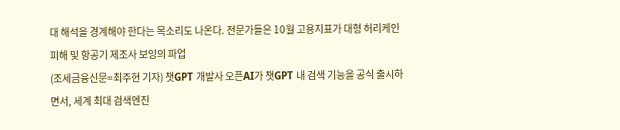대 해석을 경계해야 한다는 목소리도 나온다. 전문가들은 10월 고용지표가 대형 허리케인 피해 및 항공기 제조사 보잉의 파업
(조세금융신문=최주현 기자) 챗GPT 개발사 오픈AI가 챗GPT 내 검색 기능을 공식 출시하면서, 세계 최대 검색엔진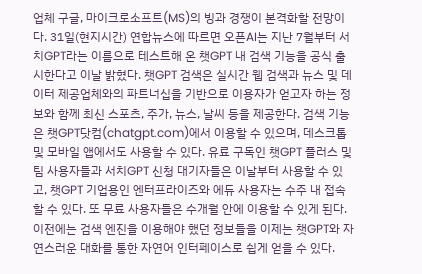업체 구글, 마이크로소프트(MS)의 빙과 경쟁이 본격화할 전망이다. 31일(현지시간) 연합뉴스에 따르면 오픈AI는 지난 7월부터 서치GPT라는 이름으로 테스트해 온 챗GPT 내 검색 기능을 공식 출시한다고 이날 밝혔다. 챗GPT 검색은 실시간 웹 검색과 뉴스 및 데이터 제공업체와의 파트너십을 기반으로 이용자가 얻고자 하는 정보와 함께 최신 스포츠, 주가, 뉴스, 날씨 등을 제공한다. 검색 기능은 챗GPT닷컴(chatgpt.com)에서 이용할 수 있으며, 데스크톱 및 모바일 앱에서도 사용할 수 있다. 유료 구독인 챗GPT 플러스 및 팀 사용자들과 서치GPT 신청 대기자들은 이날부터 사용할 수 있고, 챗GPT 기업용인 엔터프라이즈와 에듀 사용자는 수주 내 접속할 수 있다. 또 무료 사용자들은 수개월 안에 이용할 수 있게 된다. 이전에는 검색 엔진을 이용해야 했던 정보들을 이제는 챗GPT와 자연스러운 대화를 통한 자연어 인터페이스로 쉽게 얻을 수 있다.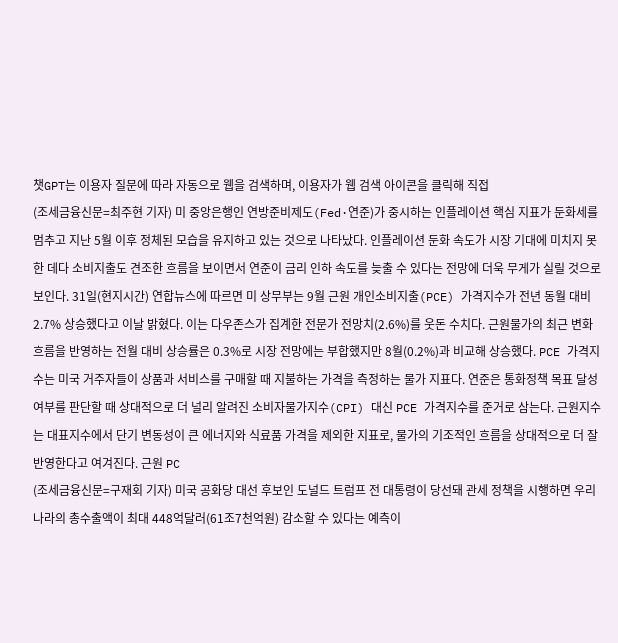챗GPT는 이용자 질문에 따라 자동으로 웹을 검색하며, 이용자가 웹 검색 아이콘을 클릭해 직접
(조세금융신문=최주현 기자) 미 중앙은행인 연방준비제도(Fed·연준)가 중시하는 인플레이션 핵심 지표가 둔화세를 멈추고 지난 5월 이후 정체된 모습을 유지하고 있는 것으로 나타났다. 인플레이션 둔화 속도가 시장 기대에 미치지 못한 데다 소비지출도 견조한 흐름을 보이면서 연준이 금리 인하 속도를 늦출 수 있다는 전망에 더욱 무게가 실릴 것으로 보인다. 31일(현지시간) 연합뉴스에 따르면 미 상무부는 9월 근원 개인소비지출(PCE) 가격지수가 전년 동월 대비 2.7% 상승했다고 이날 밝혔다. 이는 다우존스가 집계한 전문가 전망치(2.6%)를 웃돈 수치다. 근원물가의 최근 변화 흐름을 반영하는 전월 대비 상승률은 0.3%로 시장 전망에는 부합했지만 8월(0.2%)과 비교해 상승했다. PCE 가격지수는 미국 거주자들이 상품과 서비스를 구매할 때 지불하는 가격을 측정하는 물가 지표다. 연준은 통화정책 목표 달성 여부를 판단할 때 상대적으로 더 널리 알려진 소비자물가지수(CPI) 대신 PCE 가격지수를 준거로 삼는다. 근원지수는 대표지수에서 단기 변동성이 큰 에너지와 식료품 가격을 제외한 지표로, 물가의 기조적인 흐름을 상대적으로 더 잘 반영한다고 여겨진다. 근원 PC
(조세금융신문=구재회 기자) 미국 공화당 대선 후보인 도널드 트럼프 전 대통령이 당선돼 관세 정책을 시행하면 우리나라의 총수출액이 최대 448억달러(61조7천억원) 감소할 수 있다는 예측이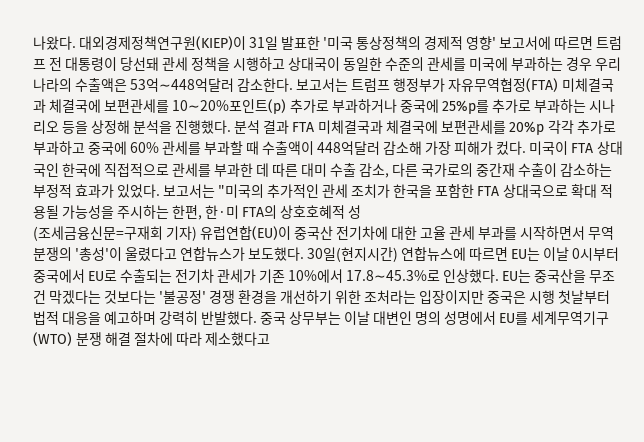나왔다. 대외경제정책연구원(KIEP)이 31일 발표한 '미국 통상정책의 경제적 영향' 보고서에 따르면 트럼프 전 대통령이 당선돼 관세 정책을 시행하고 상대국이 동일한 수준의 관세를 미국에 부과하는 경우 우리나라의 수출액은 53억∼448억달러 감소한다. 보고서는 트럼프 행정부가 자유무역협정(FTA) 미체결국과 체결국에 보편관세를 10∼20%포인트(p) 추가로 부과하거나 중국에 25%p를 추가로 부과하는 시나리오 등을 상정해 분석을 진행했다. 분석 결과 FTA 미체결국과 체결국에 보편관세를 20%p 각각 추가로 부과하고 중국에 60% 관세를 부과할 때 수출액이 448억달러 감소해 가장 피해가 컸다. 미국이 FTA 상대국인 한국에 직접적으로 관세를 부과한 데 따른 대미 수출 감소, 다른 국가로의 중간재 수출이 감소하는 부정적 효과가 있었다. 보고서는 "미국의 추가적인 관세 조치가 한국을 포함한 FTA 상대국으로 확대 적용될 가능성을 주시하는 한편, 한·미 FTA의 상호호혜적 성
(조세금융신문=구재회 기자) 유럽연합(EU)이 중국산 전기차에 대한 고율 관세 부과를 시작하면서 무역분쟁의 '총성'이 울렸다고 연합뉴스가 보도했다. 30일(현지시간) 연합뉴스에 따르면 EU는 이날 0시부터 중국에서 EU로 수출되는 전기차 관세가 기존 10%에서 17.8∼45.3%로 인상했다. EU는 중국산을 무조건 막겠다는 것보다는 '불공정' 경쟁 환경을 개선하기 위한 조처라는 입장이지만 중국은 시행 첫날부터 법적 대응을 예고하며 강력히 반발했다. 중국 상무부는 이날 대변인 명의 성명에서 EU를 세계무역기구(WTO) 분쟁 해결 절차에 따라 제소했다고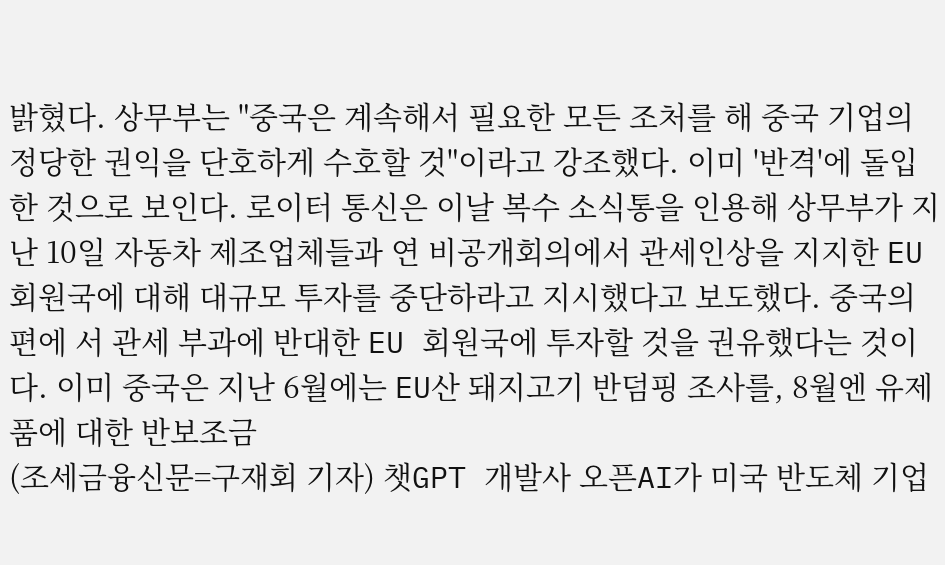밝혔다. 상무부는 "중국은 계속해서 필요한 모든 조처를 해 중국 기업의 정당한 권익을 단호하게 수호할 것"이라고 강조했다. 이미 '반격'에 돌입한 것으로 보인다. 로이터 통신은 이날 복수 소식통을 인용해 상무부가 지난 10일 자동차 제조업체들과 연 비공개회의에서 관세인상을 지지한 EU 회원국에 대해 대규모 투자를 중단하라고 지시했다고 보도했다. 중국의 편에 서 관세 부과에 반대한 EU 회원국에 투자할 것을 권유했다는 것이다. 이미 중국은 지난 6월에는 EU산 돼지고기 반덤핑 조사를, 8월엔 유제품에 대한 반보조금
(조세금융신문=구재회 기자) 챗GPT 개발사 오픈AI가 미국 반도체 기업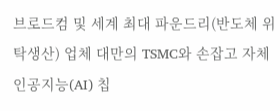브로드컴 및 세계 최대 파운드리(반도체 위탁생산) 업체 대만의 TSMC와 손잡고 자체 인공지능(AI) 칩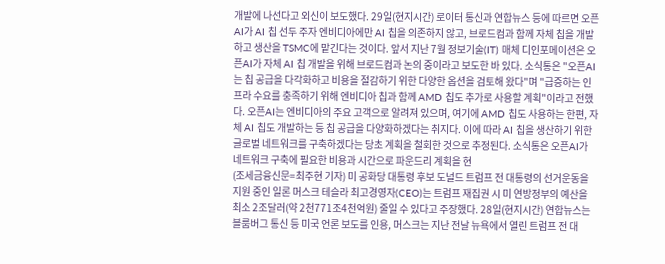개발에 나선다고 외신이 보도했다. 29일(현지시간) 로이터 통신과 연합뉴스 등에 따르면 오픈AI가 AI 칩 선두 주자 엔비디아에만 AI 칩을 의존하지 않고, 브로드컴과 함께 자체 칩을 개발하고 생산을 TSMC에 맡긴다는 것이다. 앞서 지난 7월 정보기술(IT) 매체 디인포메이션은 오픈AI가 자체 AI 칩 개발을 위해 브로드컴과 논의 중이라고 보도한 바 있다. 소식통은 "오픈AI는 칩 공급을 다각화하고 비용을 절감하기 위한 다양한 옵션을 검토해 왔다"며 "급증하는 인프라 수요를 충족하기 위해 엔비디아 칩과 함께 AMD 칩도 추가로 사용할 계획"이라고 전했다. 오픈AI는 엔비디아의 주요 고객으로 알려져 있으며, 여기에 AMD 칩도 사용하는 한편, 자체 AI 칩도 개발하는 등 칩 공급을 다양화하겠다는 취지다. 이에 따라 AI 칩을 생산하기 위한 글로벌 네트워크를 구축하겠다는 당초 계획을 철회한 것으로 추정된다. 소식통은 오픈AI가 네트워크 구축에 필요한 비용과 시간으로 파운드리 계획을 현
(조세금융신문=최주현 기자) 미 공화당 대통령 후보 도널드 트럼프 전 대통령의 선거운동을 지원 중인 일론 머스크 테슬라 최고경영자(CEO)는 트럼프 재집권 시 미 연방정부의 예산을 최소 2조달러(약 2천771조4천억원) 줄일 수 있다고 주장했다. 28일(현지시간) 연합뉴스는 블룸버그 통신 등 미국 언론 보도를 인용, 머스크는 지난 전날 뉴욕에서 열린 트럼프 전 대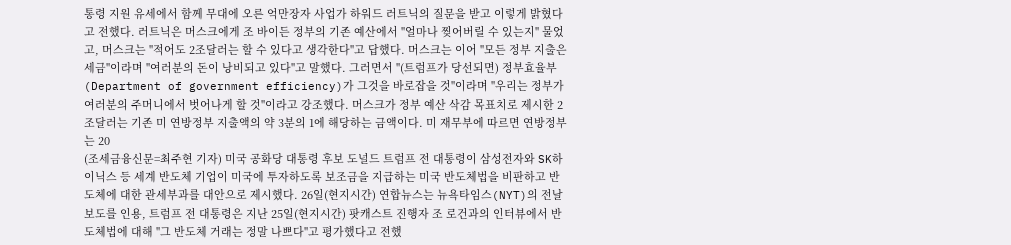통령 지원 유세에서 함께 무대에 오른 억만장자 사업가 하워드 러트닉의 질문을 받고 이렇게 밝혔다고 전했다. 러트닉은 머스크에게 조 바이든 정부의 기존 예산에서 "얼마나 찢어버릴 수 있는지" 물었고, 머스크는 "적어도 2조달러는 할 수 있다고 생각한다"고 답했다. 머스크는 이어 "모든 정부 지출은 세금"이라며 "여러분의 돈이 낭비되고 있다"고 말했다. 그러면서 "(트럼프가 당선되면) 정부효율부(Department of government efficiency)가 그것을 바로잡을 것"이라며 "우리는 정부가 여러분의 주머니에서 벗어나게 할 것"이라고 강조했다. 머스크가 정부 예산 삭감 목표치로 제시한 2조달러는 기존 미 연방정부 지출액의 약 3분의 1에 해당하는 금액이다. 미 재무부에 따르면 연방정부는 20
(조세금융신문=최주현 기자) 미국 공화당 대통령 후보 도널드 트럼프 전 대통령이 삼성전자와 SK하이닉스 등 세계 반도체 기업이 미국에 투자하도록 보조금을 지급하는 미국 반도체법을 비판하고 반도체에 대한 관세부과를 대안으로 제시했다. 26일(현지시간) 연합뉴스는 뉴욕타임스(NYT)의 전날 보도를 인용, 트럼프 전 대통령은 지난 25일(현지시간) 팟캐스트 진행자 조 로건과의 인터뷰에서 반도체법에 대해 "그 반도체 거래는 정말 나쁘다"고 평가했다고 전했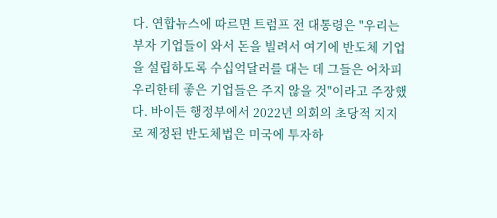다. 연합뉴스에 따르면 트럼프 전 대통령은 "우리는 부자 기업들이 와서 돈을 빌려서 여기에 반도체 기업을 설립하도록 수십억달러를 대는 데 그들은 어차피 우리한테 좋은 기업들은 주지 않을 것"이라고 주장했다. 바이든 행정부에서 2022년 의회의 초당적 지지로 제정된 반도체법은 미국에 투자하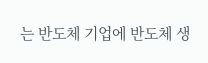는 반도체 기업에 반도체 생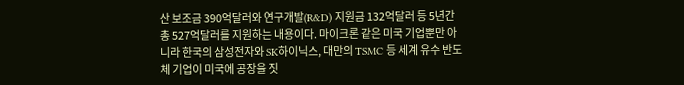산 보조금 390억달러와 연구개발(R&D) 지원금 132억달러 등 5년간 총 527억달러를 지원하는 내용이다. 마이크론 같은 미국 기업뿐만 아니라 한국의 삼성전자와 SK하이닉스, 대만의 TSMC 등 세계 유수 반도체 기업이 미국에 공장을 짓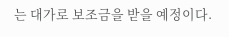는 대가로 보조금을 받을 예정이다.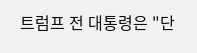트럼프 전 대통령은 "단